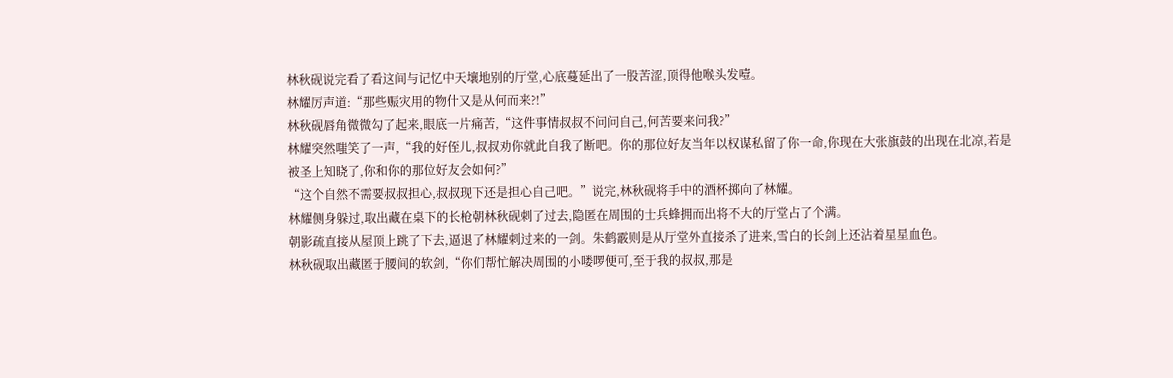林秋砚说完看了看这间与记忆中天壤地别的厅堂,心底蔓延出了一股苦涩,顶得他喉头发噎。
林耀厉声道:“那些赈灾用的物什又是从何而来?!”
林秋砚唇角微微勾了起来,眼底一片痛苦,“这件事情叔叔不问问自己,何苦要来问我?”
林耀突然嗤笑了一声,“我的好侄儿,叔叔劝你就此自我了断吧。你的那位好友当年以权谋私留了你一命,你现在大张旗鼓的出现在北凉,若是被圣上知晓了,你和你的那位好友会如何?”
“这个自然不需要叔叔担心,叔叔现下还是担心自己吧。”说完,林秋砚将手中的酒杯掷向了林耀。
林耀侧身躲过,取出藏在桌下的长枪朝林秋砚刺了过去,隐匿在周围的士兵蜂拥而出将不大的厅堂占了个满。
朝影疏直接从屋顶上跳了下去,逼退了林耀刺过来的一剑。朱鹤霰则是从厅堂外直接杀了进来,雪白的长剑上还沾着星星血色。
林秋砚取出藏匿于腰间的软剑,“你们帮忙解决周围的小喽啰便可,至于我的叔叔,那是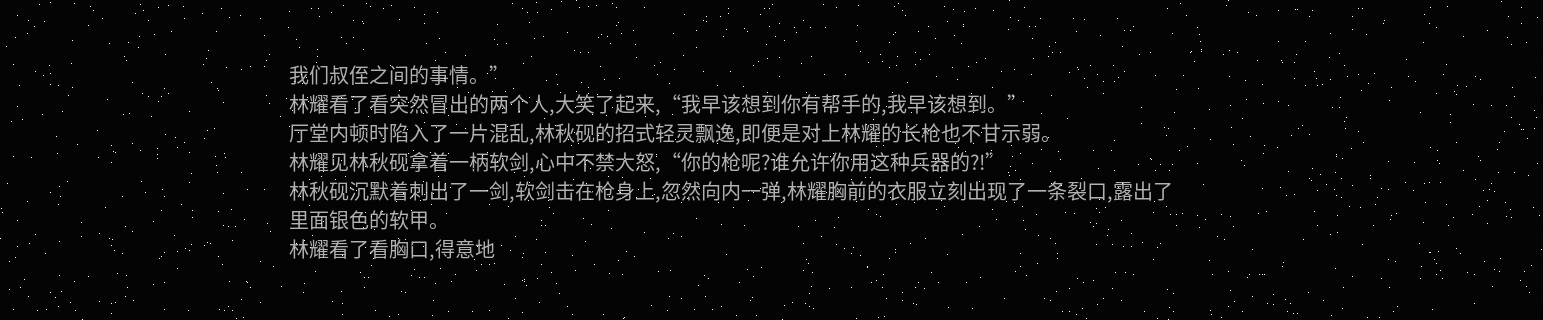我们叔侄之间的事情。”
林耀看了看突然冒出的两个人,大笑了起来,“我早该想到你有帮手的,我早该想到。”
厅堂内顿时陷入了一片混乱,林秋砚的招式轻灵飘逸,即便是对上林耀的长枪也不甘示弱。
林耀见林秋砚拿着一柄软剑,心中不禁大怒,“你的枪呢?谁允许你用这种兵器的?!”
林秋砚沉默着刺出了一剑,软剑击在枪身上,忽然向内一弹,林耀胸前的衣服立刻出现了一条裂口,露出了里面银色的软甲。
林耀看了看胸口,得意地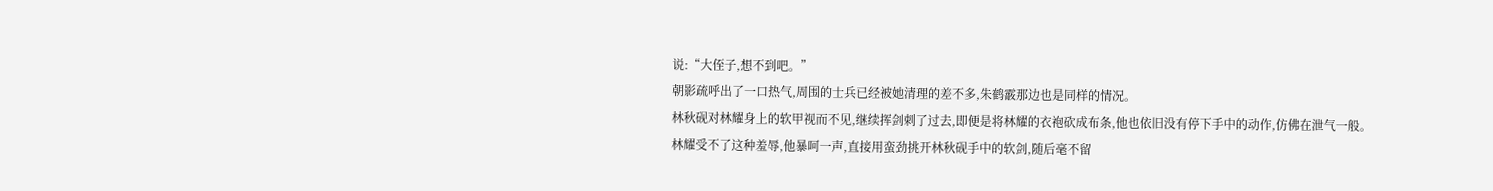说:“大侄子,想不到吧。”
朝影疏呼出了一口热气,周围的士兵已经被她清理的差不多,朱鹤霰那边也是同样的情况。
林秋砚对林耀身上的软甲视而不见,继续挥剑刺了过去,即便是将林耀的衣袍砍成布条,他也依旧没有停下手中的动作,仿佛在泄气一般。
林耀受不了这种羞辱,他暴呵一声,直接用蛮劲挑开林秋砚手中的软剑,随后毫不留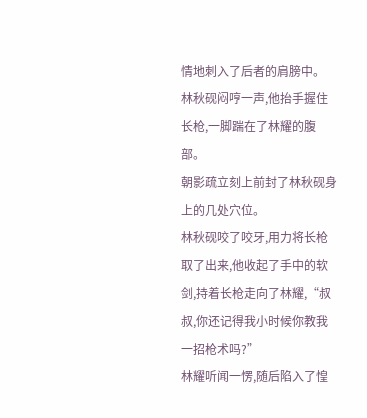情地刺入了后者的肩膀中。
林秋砚闷哼一声,他抬手握住长枪,一脚踹在了林耀的腹部。
朝影疏立刻上前封了林秋砚身上的几处穴位。
林秋砚咬了咬牙,用力将长枪取了出来,他收起了手中的软剑,持着长枪走向了林耀,“叔叔,你还记得我小时候你教我一招枪术吗?”
林耀听闻一愣,随后陷入了惶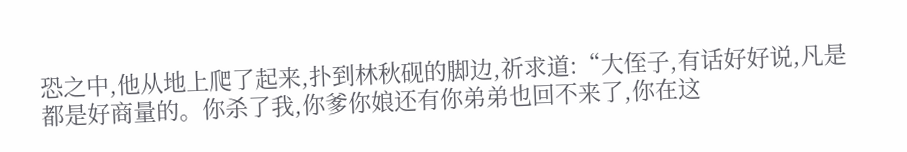恐之中,他从地上爬了起来,扑到林秋砚的脚边,祈求道:“大侄子,有话好好说,凡是都是好商量的。你杀了我,你爹你娘还有你弟弟也回不来了,你在这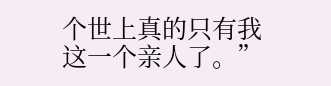个世上真的只有我这一个亲人了。”